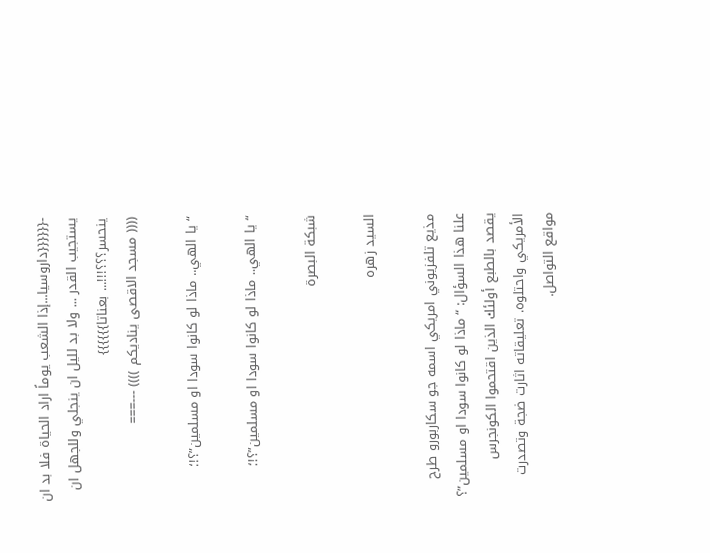-{{{{{{داروسيا...إذا الشعب يوماً اراد الحياة فلا بد ان يستجيب القدر ... ولا بد لليل ان ينجلي وللجهل ان ينحسر؟؟؟!!!... بعناتا}}}}}}
(((( مسجد الاقصى يناديكم )))) ---===

“يا الهي.. ماذا لو كانوا سودا او مسلمين”؟!؛

“يا الهي.. ماذا لو كانوا سودا او مسلمين”؟!؛

شبكة البصرة

السيد زهره

مذيع تلفزيوني امريكي اسمه جو سكاربورو طرح علنا هذا السؤال: “ماذا لو كانوا سودا او مسلمين”؟ يقصد بالطبع أولئك الذين اقتحموا الكونجرس الأمريكي واحتلوه. تعليقاته اثارت ضجة وتصدرت مواقع التواصل.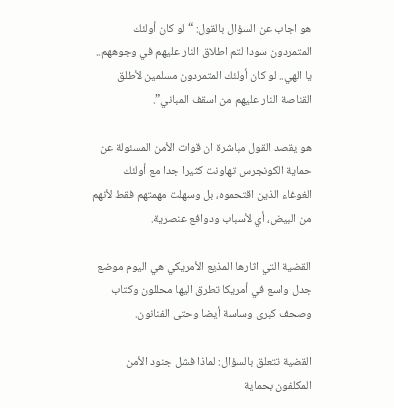هو اجاب عن السؤال بالقول: “لو كان أولئك المتمردون سودا لتم اطلاق النار عليهم في وجوههم.. يا الهي.. لو كان أولئك المتمردون مسلمين لأطلق القناصة النار عليهم من اسقف المباني”.

هو يقصد القول مباشرة ان قوات الأمن المسئولة عن حماية الكونجرس تهاونت كثيرا جدا مع أولئك الغوغاء الذين اقتحموه، بل وسهلت مهمتهم فقط لأنهم من البيض، أي لأسباب ودوافع عنصرية.

القضية التي اثارها المذيع الأمريكي هي اليوم موضع جدل واسع في أمريكا تطرق اليها محللون وكتاب وصحف كبرى وساسة أيضا وحتى الفنانون.

القضية تتعلق بالسؤال: لماذا فشل جنود الأمن المكلفون بحماية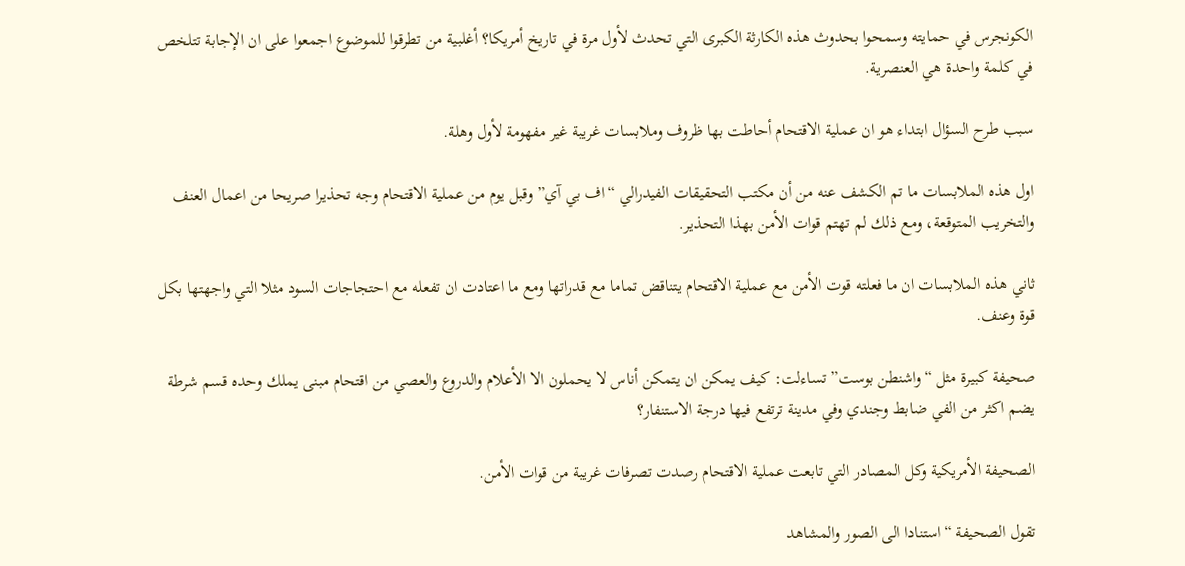الكونجرس في حمايته وسمحوا بحدوث هذه الكارثة الكبرى التي تحدث لأول مرة في تاريخ أمريكا؟ أغلبية من تطرقوا للموضوع اجمعوا على ان الإجابة تتلخص في كلمة واحدة هي العنصرية.

سبب طرح السؤال ابتداء هو ان عملية الاقتحام أحاطت بها ظروف وملابسات غريبة غير مفهومة لأول وهلة.

اول هذه الملابسات ما تم الكشف عنه من أن مكتب التحقيقات الفيدرالي “اف بي آي” وقبل يوم من عملية الاقتحام وجه تحذيرا صريحا من اعمال العنف والتخريب المتوقعة، ومع ذلك لم تهتم قوات الأمن بهذا التحذير.

ثاني هذه الملابسات ان ما فعلته قوت الأمن مع عملية الاقتحام يتناقض تماما مع قدراتها ومع ما اعتادت ان تفعله مع احتجاجات السود مثلا التي واجهتها بكل قوة وعنف.

صحيفة كبيرة مثل “واشنطن بوست” تساءلت: كيف يمكن ان يتمكن أناس لا يحملون الا الأعلام والدروع والعصي من اقتحام مبنى يملك وحده قسم شرطة يضم اكثر من الفي ضابط وجندي وفي مدينة ترتفع فيها درجة الاستنفار؟

الصحيفة الأمريكية وكل المصادر التي تابعت عملية الاقتحام رصدت تصرفات غريبة من قوات الأمن.

تقول الصحيفة “استنادا الى الصور والمشاهد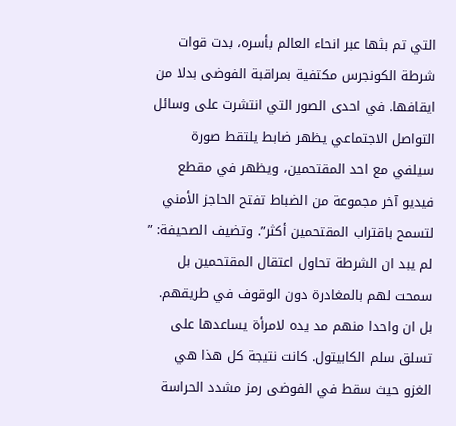التي تم بثها عبر انحاء العالم بأسره، بدت قوات شرطة الكونجرس مكتفية بمراقبة الفوضى بدلا من ايقافها. في احدى الصور التي انتشرت على وسائل التواصل الاجتماعي يظهر ضابط يلتقط صورة سيلفي مع احد المقتحمين، ويظهر في مقطع فيديو آخر مجموعة من الضباط تفتح الحاجز الأمني لتسمح باقتراب المقتحمين أكثر”. وتضيف الصحيفة: ” لم يبد ان الشرطة تحاول اعتقال المقتحمين بل سمحت لهم بالمغادرة دون الوقوف في طريقهم. بل ان واحدا منهم مد يده لامرأة يساعدها على تسلق سلم الكابيتول. كانت نتيجة كل هذا هي الغزو حيث سقط في الفوضى رمز مشدد الحراسة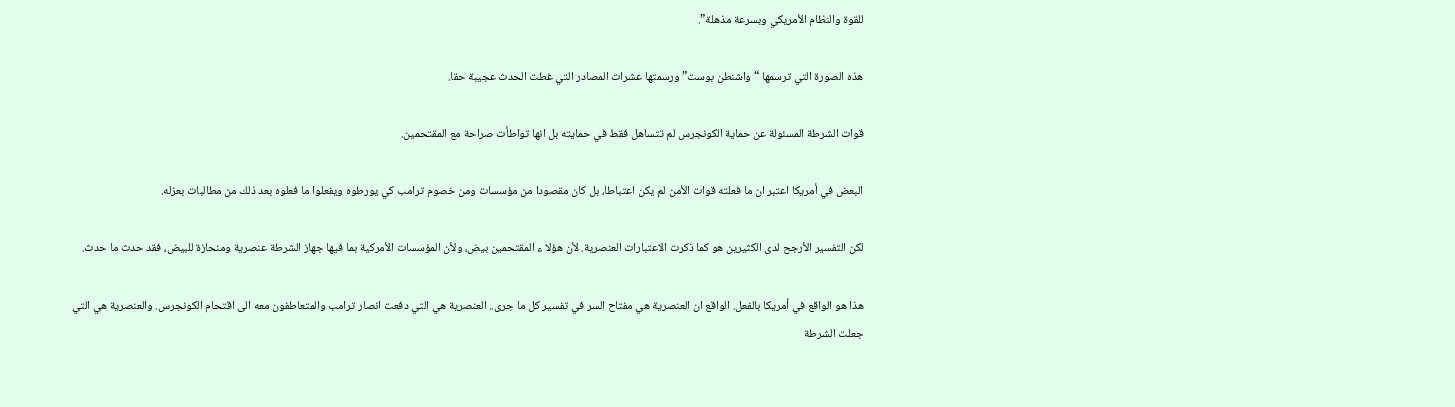للقوة والنظام الأمريكي وبسرعة مذهلة”.

هذه الصورة التي ترسمها “واشنطن بوست” ورسمتها عشرات المصادر التي غطت الحدث عجيبة حقا.

قوات الشرطة المسئولة عن حماية الكونجرس لم تتساهل فقط في حمايته بل انها تواطأت صراحة مع المقتحمين.

البعض في أمريكا اعتبر ان ما فعلته قوات الأمن لم يكن اعتباطا، بل كان مقصودا من مؤسسات ومن خصوم ترامب كي يورطوه ويفعلوا ما فعلوه بعد ذلك من مطالبات بعزله.

لكن التفسير الأرجح لدى الكثيرين هو كما ذكرت الاعتبارات العنصرية. لأن هؤلا ء المقتحمين بيض، ولأن المؤسسات الأمركية بما فيها جهاز الشرطة عنصرية ومنحازة للبيض، فقد حدث ما حدث.

هذا هو الواقع في أمريكا بالفعل. الواقع ان العنصرية هي مفتاح السر في تفسير كل ما جرى.. العنصرية هي التي دفعت انصار ترامب والمتعاطفون معه الى اقتحام الكونجرس. والعنصرية هي التي جعلت الشرطة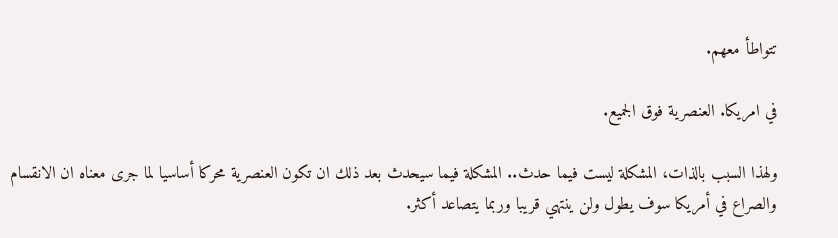تتواطأ معهم.

في امريكا. العنصرية فوق الجميع.

ولهذا السبب بالذات، المشكلة ليست فيما حدث.. المشكلة فيما سيحدث بعد ذلك ان تكون العنصرية محركا أساسيا لما جرى معناه ان الانقسام والصراع في أمريكا سوف يطول ولن ينتهي قريبا وربما يتصاعد أكثر.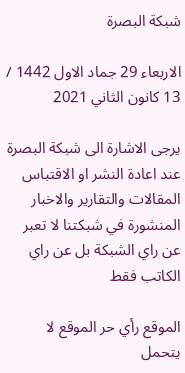شبكة البصرة

الاربعاء 29 جماد الاول 1442 / 13 كانون الثاني 2021

يرجى الاشارة الى شبكة البصرة عند اعادة النشر او الاقتباس
المقالات والتقارير والاخبار المنشورة في شبكتنا لا تعبر عن راي الشبكة بل عن راي الكاتب فقط

الموقع رأي حر الموقع لا يتحمل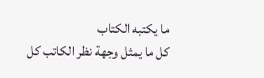ما يكتبه الكتاب
كل ما يمثل وجهة نظر الكاتب كل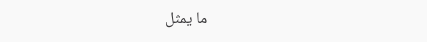ما يمثل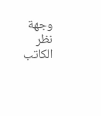وجهة نظر الكاتب